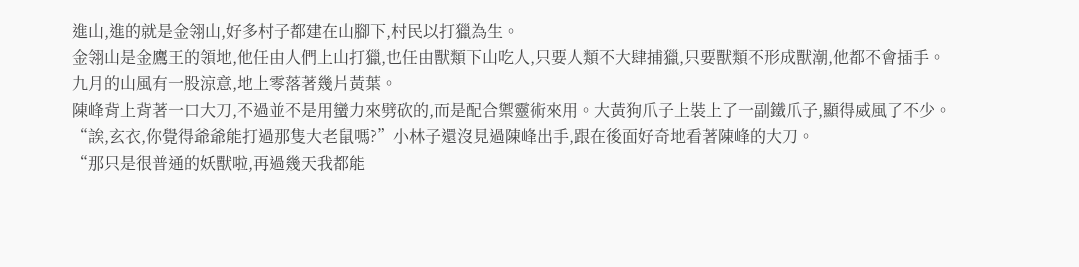進山,進的就是金翎山,好多村子都建在山腳下,村民以打獵為生。
金翎山是金鷹王的領地,他任由人們上山打獵,也任由獸類下山吃人,只要人類不大肆捕獵,只要獸類不形成獸潮,他都不會插手。
九月的山風有一股涼意,地上零落著幾片黃葉。
陳峰背上背著一口大刀,不過並不是用蠻力來劈砍的,而是配合禦靈術來用。大黃狗爪子上裝上了一副鐵爪子,顯得威風了不少。
“誒,玄衣,你覺得爺爺能打過那隻大老鼠嗎?”小林子還沒見過陳峰出手,跟在後面好奇地看著陳峰的大刀。
“那只是很普通的妖獸啦,再過幾天我都能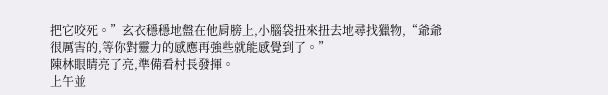把它咬死。”玄衣穩穩地盤在他肩膀上,小腦袋扭來扭去地尋找獵物,“爺爺很厲害的,等你對靈力的感應再強些就能感覺到了。”
陳林眼睛亮了亮,準備看村長發揮。
上午並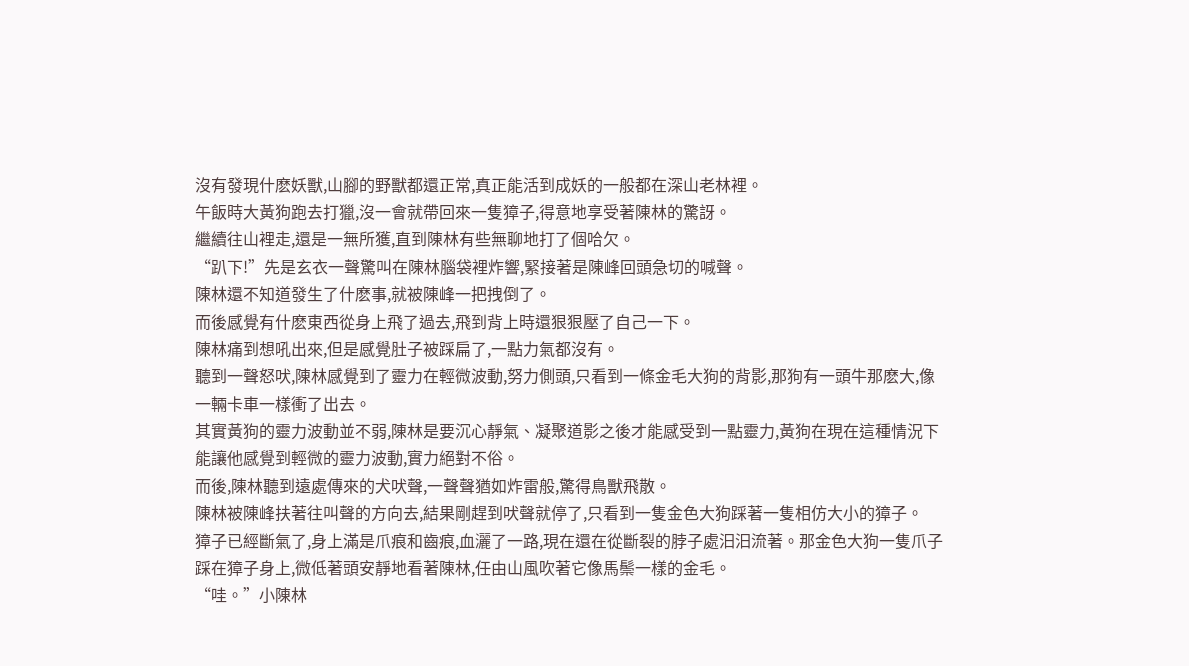沒有發現什麽妖獸,山腳的野獸都還正常,真正能活到成妖的一般都在深山老林裡。
午飯時大黃狗跑去打獵,沒一會就帶回來一隻獐子,得意地享受著陳林的驚訝。
繼續往山裡走,還是一無所獲,直到陳林有些無聊地打了個哈欠。
“趴下!”先是玄衣一聲驚叫在陳林腦袋裡炸響,緊接著是陳峰回頭急切的喊聲。
陳林還不知道發生了什麽事,就被陳峰一把拽倒了。
而後感覺有什麽東西從身上飛了過去,飛到背上時還狠狠壓了自己一下。
陳林痛到想吼出來,但是感覺肚子被踩扁了,一點力氣都沒有。
聽到一聲怒吠,陳林感覺到了靈力在輕微波動,努力側頭,只看到一條金毛大狗的背影,那狗有一頭牛那麽大,像一輛卡車一樣衝了出去。
其實黃狗的靈力波動並不弱,陳林是要沉心靜氣、凝聚道影之後才能感受到一點靈力,黃狗在現在這種情況下能讓他感覺到輕微的靈力波動,實力絕對不俗。
而後,陳林聽到遠處傳來的犬吠聲,一聲聲猶如炸雷般,驚得鳥獸飛散。
陳林被陳峰扶著往叫聲的方向去,結果剛趕到吠聲就停了,只看到一隻金色大狗踩著一隻相仿大小的獐子。
獐子已經斷氣了,身上滿是爪痕和齒痕,血灑了一路,現在還在從斷裂的脖子處汩汩流著。那金色大狗一隻爪子踩在獐子身上,微低著頭安靜地看著陳林,任由山風吹著它像馬鬃一樣的金毛。
“哇。”小陳林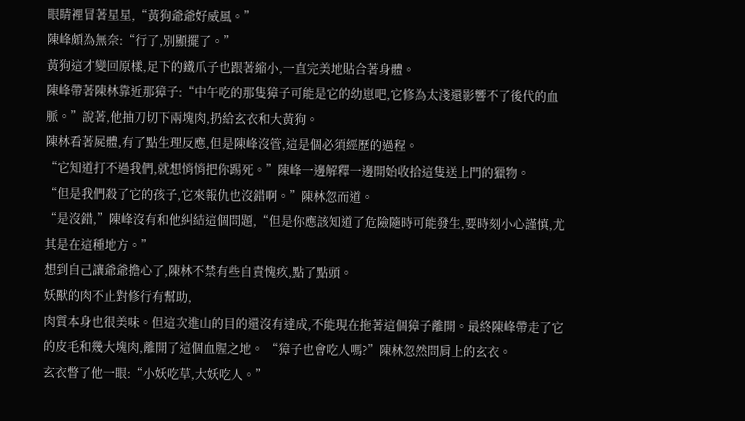眼睛裡冒著星星,“黃狗爺爺好威風。”
陳峰頗為無奈:“行了,別顯擺了。”
黃狗這才變回原樣,足下的鐵爪子也跟著縮小,一直完美地貼合著身體。
陳峰帶著陳林靠近那獐子:“中午吃的那隻獐子可能是它的幼崽吧,它修為太淺還影響不了後代的血脈。”說著,他抽刀切下兩塊肉,扔給玄衣和大黃狗。
陳林看著屍體,有了點生理反應,但是陳峰沒管,這是個必須經歷的過程。
“它知道打不過我們,就想悄悄把你踢死。”陳峰一邊解釋一邊開始收拾這隻送上門的獵物。
“但是我們殺了它的孩子,它來報仇也沒錯啊。”陳林忽而道。
“是沒錯,”陳峰沒有和他糾結這個問題,“但是你應該知道了危險隨時可能發生,要時刻小心謹慎,尤其是在這種地方。”
想到自己讓爺爺擔心了,陳林不禁有些自責愧疚,點了點頭。
妖獸的肉不止對修行有幫助,
肉質本身也很美味。但這次進山的目的還沒有達成,不能現在拖著這個獐子離開。最終陳峰帶走了它的皮毛和幾大塊肉,離開了這個血腥之地。 “獐子也會吃人嗎?”陳林忽然問肩上的玄衣。
玄衣瞥了他一眼:“小妖吃草,大妖吃人。”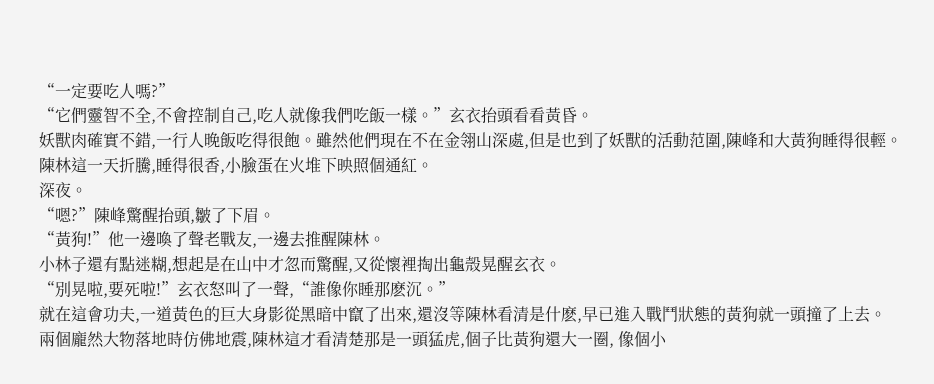“一定要吃人嗎?”
“它們靈智不全,不會控制自己,吃人就像我們吃飯一樣。”玄衣抬頭看看黃昏。
妖獸肉確實不錯,一行人晚飯吃得很飽。雖然他們現在不在金翎山深處,但是也到了妖獸的活動范圍,陳峰和大黃狗睡得很輕。
陳林這一天折騰,睡得很香,小臉蛋在火堆下映照個通紅。
深夜。
“嗯?”陳峰驚醒抬頭,皺了下眉。
“黃狗!”他一邊喚了聲老戰友,一邊去推醒陳林。
小林子還有點迷糊,想起是在山中才忽而驚醒,又從懷裡掏出龜殼晃醒玄衣。
“別晃啦,要死啦!”玄衣怒叫了一聲,“誰像你睡那麽沉。”
就在這會功夫,一道黃色的巨大身影從黑暗中竄了出來,還沒等陳林看清是什麽,早已進入戰鬥狀態的黃狗就一頭撞了上去。
兩個龐然大物落地時仿佛地震,陳林這才看清楚那是一頭猛虎,個子比黃狗還大一圈, 像個小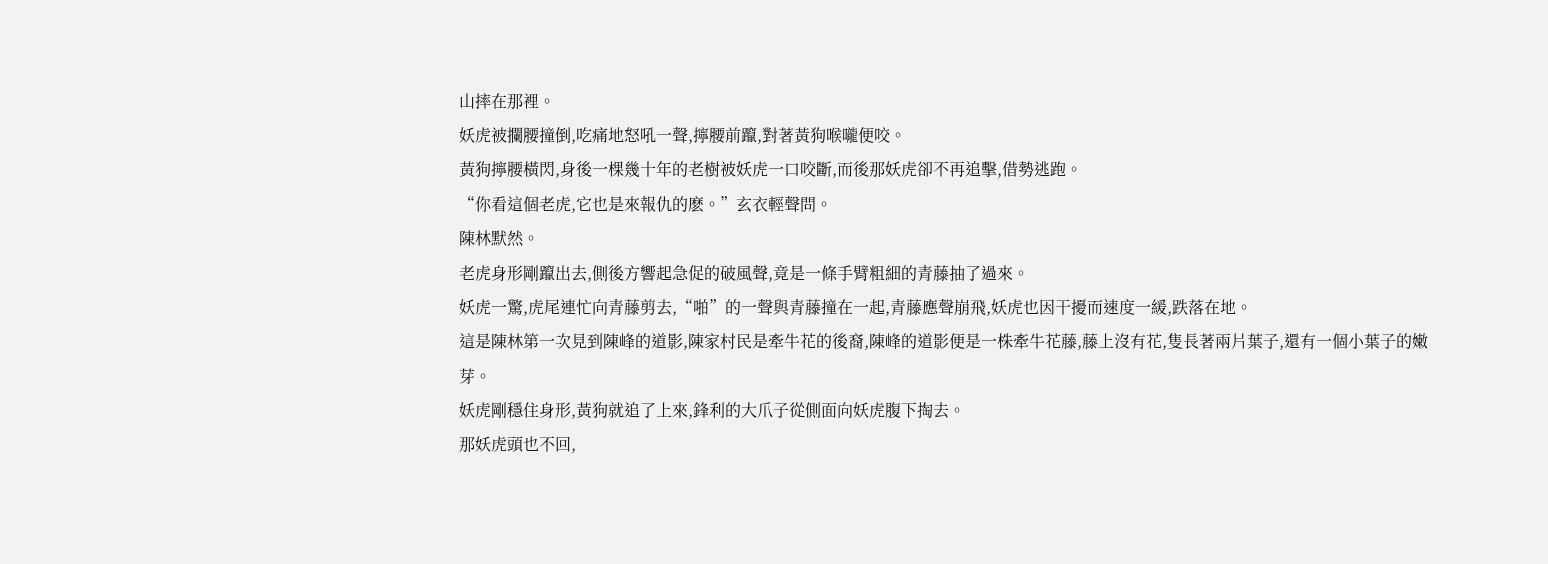山摔在那裡。
妖虎被攔腰撞倒,吃痛地怒吼一聲,擰腰前躥,對著黃狗喉嚨便咬。
黃狗擰腰橫閃,身後一棵幾十年的老樹被妖虎一口咬斷,而後那妖虎卻不再追擊,借勢逃跑。
“你看這個老虎,它也是來報仇的麽。”玄衣輕聲問。
陳林默然。
老虎身形剛躥出去,側後方響起急促的破風聲,竟是一條手臂粗細的青藤抽了過來。
妖虎一驚,虎尾連忙向青藤剪去,“啪”的一聲與青藤撞在一起,青藤應聲崩飛,妖虎也因干擾而速度一緩,跌落在地。
這是陳林第一次見到陳峰的道影,陳家村民是牽牛花的後裔,陳峰的道影便是一株牽牛花藤,藤上沒有花,隻長著兩片葉子,還有一個小葉子的嫩芽。
妖虎剛穩住身形,黃狗就追了上來,鋒利的大爪子從側面向妖虎腹下掏去。
那妖虎頭也不回,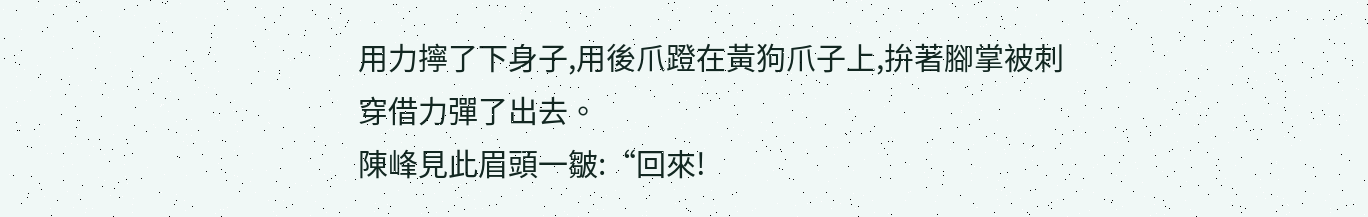用力擰了下身子,用後爪蹬在黃狗爪子上,拚著腳掌被刺穿借力彈了出去。
陳峰見此眉頭一皺:“回來!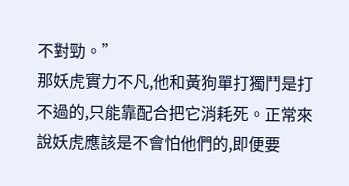不對勁。”
那妖虎實力不凡,他和黃狗單打獨鬥是打不過的,只能靠配合把它消耗死。正常來說妖虎應該是不會怕他們的,即便要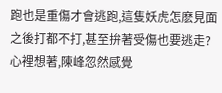跑也是重傷才會逃跑,這隻妖虎怎麽見面之後打都不打,甚至拚著受傷也要逃走?
心裡想著,陳峰忽然感覺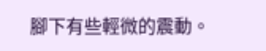腳下有些輕微的震動。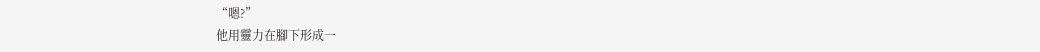“嗯?”
他用靈力在腳下形成一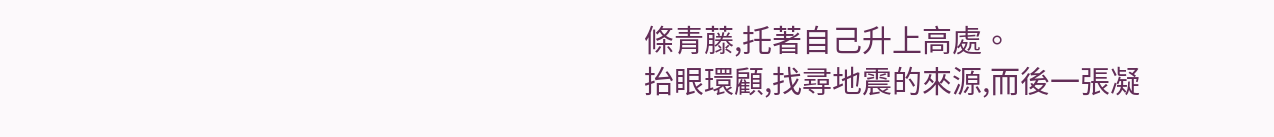條青藤,托著自己升上高處。
抬眼環顧,找尋地震的來源,而後一張凝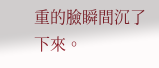重的臉瞬間沉了下來。